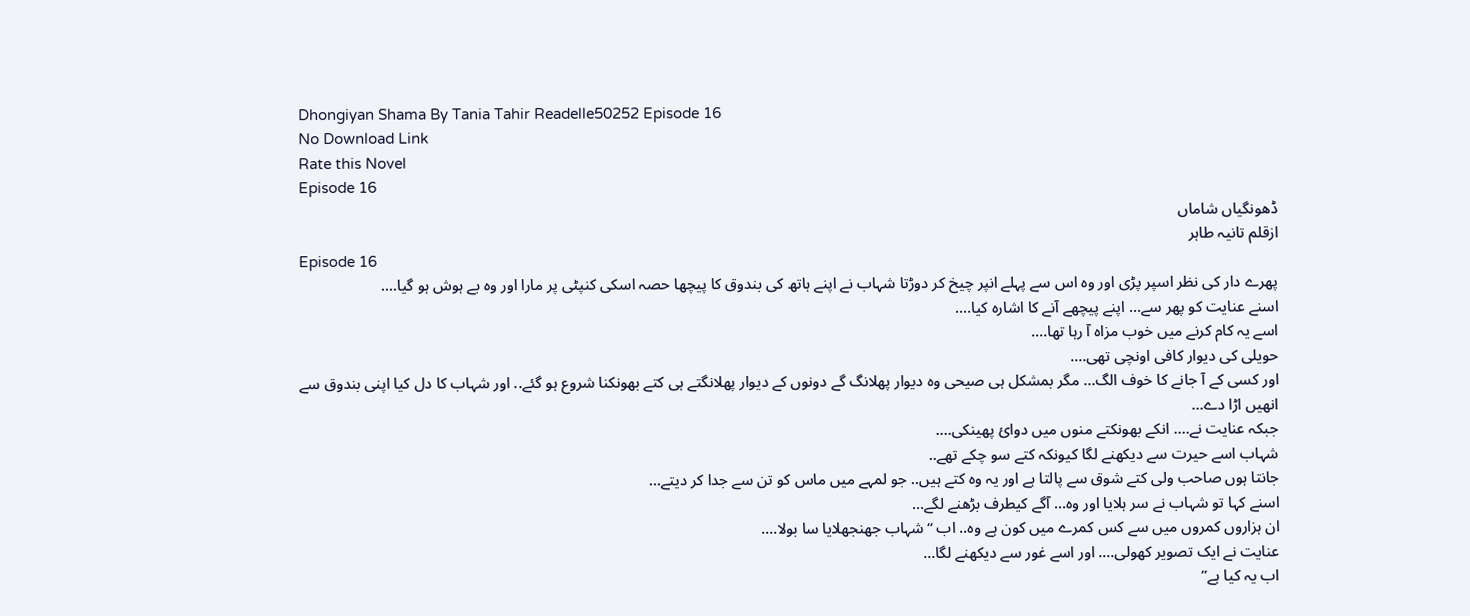Dhongiyan Shama By Tania Tahir Readelle50252 Episode 16
No Download Link
Rate this Novel
Episode 16
ڈھونگیاں شاماں
ازقلم تانیہ طاہر
Episode 16
پھرے دار کی نظر اسپر پڑی اور وہ اس سے پہلے انپر چیخ کر دوڑتا شہاب نے اپنے ہاتھ کی بندوق کا پیچھا حصہ اسکی کنپٹی پر مارا اور وہ بے ہوش ہو گیا….
اسنے عنایت کو پھر سے… اپنے پیچھے آنے کا اشارہ کیا….
اسے یہ کام کرنے میں خوب مزاہ آ رہا تھا….
حویلی کی دیوار کافی اونچی تھی….
اور کسی کے آ جانے کا خوف الگ… مگر بمشکل ہی صیحی وہ دیوار پھلانگ گے دونوں کے دیوار پھلانگتے ہی کتے بھونکنا شروع ہو گئے.. اور شہاب کا دل کیا اپنی بندوق سے انھیں اڑا دے…
جبکہ عنایت نے…. انکے بھونکتے منوں میں دوائ پھینکی….
شہاب اسے حیرت سے دیکھنے لگا کیونکہ کتے سو چکے تھے..
جانتا ہوں صاحب ولی کتے شوق سے پالتا ہے اور یہ وہ کتے ہیں.. جو لمہے میں ماس کو تن سے جدا کر دیتے…
اسنے کہا تو شہاب نے سر ہلایا اور وہ… آگے کیطرف بڑھنے لگے…
ان ہزاروں کمروں میں سے کس کمرے میں کون ہے وہ.. اب “شہاب جھنجھلایا سا بولا….
عنایت نے ایک تصویر کھولی…. اور اسے غور سے دیکھنے لگا…
اب یہ کیا ہے”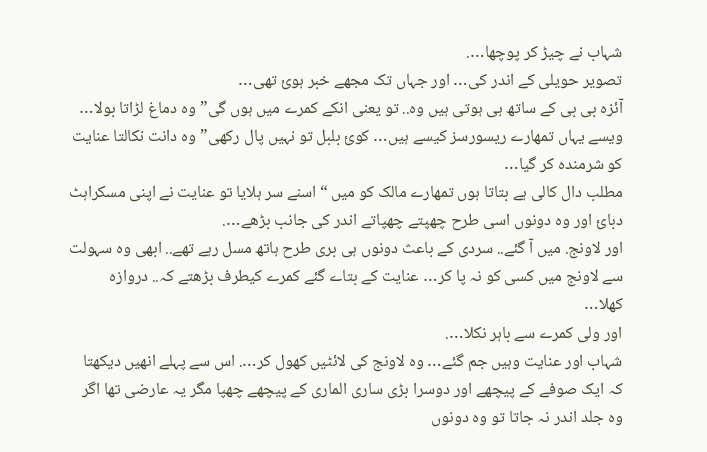شہاب نے چیڑ کر پوچھا….
تصویر حویلی کے اندر کی… اور جہاں تک مجھے خبر ہوئ تھی…
آئزہ بی بی کے ساتھ ہی ہوتی ہیں وہ.. تو یعنی انکے کمرے میں ہوں گی”وہ دماغ لڑاتا بولا…
ویسے یہاں تمھارے ریسورسز کیسے ہیں… کوئ بلبل تو نہیں پال رکھی”وہ دانت نکالتا عنایت کو شرمندہ کر گیا…
مطلب دال کالی ہے بتاتا ہوں تمھارے مالک کو میں “اسنے سر ہلایا تو عنایت نے اپنی مسکراہٹ دبائ اور وہ دونوں اسی طرح چھپتے چھپاتے اندر کی جانب بڑھے….
اور لاونج. میں آ گئے.. سردی کے باعث دونوں ہی بری طرح ہاتھ مسل رہے تھے.. ابھی وہ سہولت سے لاونج میں کسی کو نہ پا کر… عنایت کے بتاے گئے کمرے کیطرف بڑھتے کہ.. دروازہ کھلا…
اور ولی کمرے سے باہر نکلا….
شہاب اور عنایت وہیں جم گئے… وہ لاونج کی لائٹیں کھول کر…. اس سے پہلے انھیں دیکھتا کہ ایک صوفے کے پیچھے اور دوسرا بڑی ساری الماری کے پیچھے چھپا مگر یہ عارضی تھا اگر وہ جلد اندر نہ جاتا تو وہ دونوں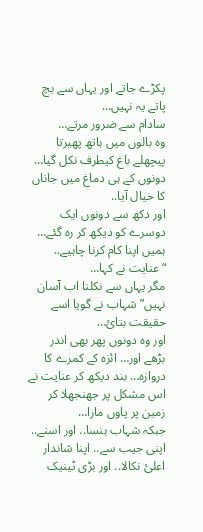پکڑے جاتے اور یہاں سے بچ پاتے یہ نہیں…
سادام سے ضرور مرتے…
وہ بالوں میں ہاتھ پھیرتا پیچھلے باغ کیطرف نکل گیا…
دونوں کے ہی دماغ میں جاناں کا خیال آیا..
اور دکھ سے دونوں ایک دوسرے کو دیکھ کر رہ گئے…
ہمیں اپنا کام کرنا چاہیے.. “عنایت نے کہا…
مگر یہاں سے نکلنا اب آسان نہیں” شہاب نے گویا اسے حقیقت بتائ…
اور وہ دونوں پھر بھی اندر بڑھے اور… ائزہ کے کمرے کا دروازہ… بند دیکھ کر عنایت نے اس مشکل پر جھنجھلا کر زمین پر پاوں مارا…
جبکہ شہاب ہنسا.. اور اسنے.. اپنی جیب سے.. اپنا شاندار اعلئ نکالا.. اور بڑی ٹینیک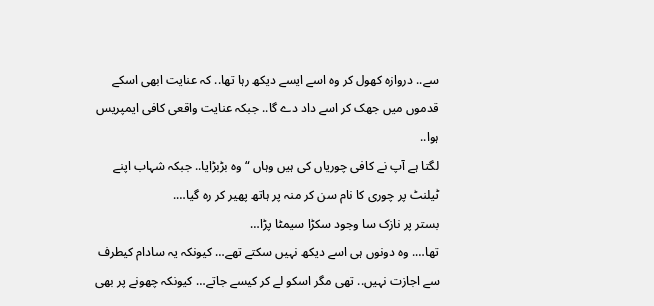سے.. دروازہ کھول کر وہ اسے ایسے دیکھ رہا تھا.. کہ عنایت ابھی اسکے قدموں میں جھک کر اسے داد دے گا.. جبکہ عنایت واقعی کافی ایمپریس ہوا..
لگتا ہے آپ نے کافی چوریاں کی ہیں وہاں “وہ بڑبڑایا.. جبکہ شہاب اپنے ٹیلنٹ پر چوری کا نام سن کر منہ پر ہاتھ پھیر کر رہ گیا….
بستر پر نازک سا وجود سکڑا سیمٹا پڑا…
تھا…. وہ دونوں ہی اسے دیکھ نہیں سکتے تھے… کیونکہ یہ سادام کیطرف سے اجازت نہیں.. تھی مگر اسکو لے کر کیسے جاتے… کیونکہ چھونے پر بھی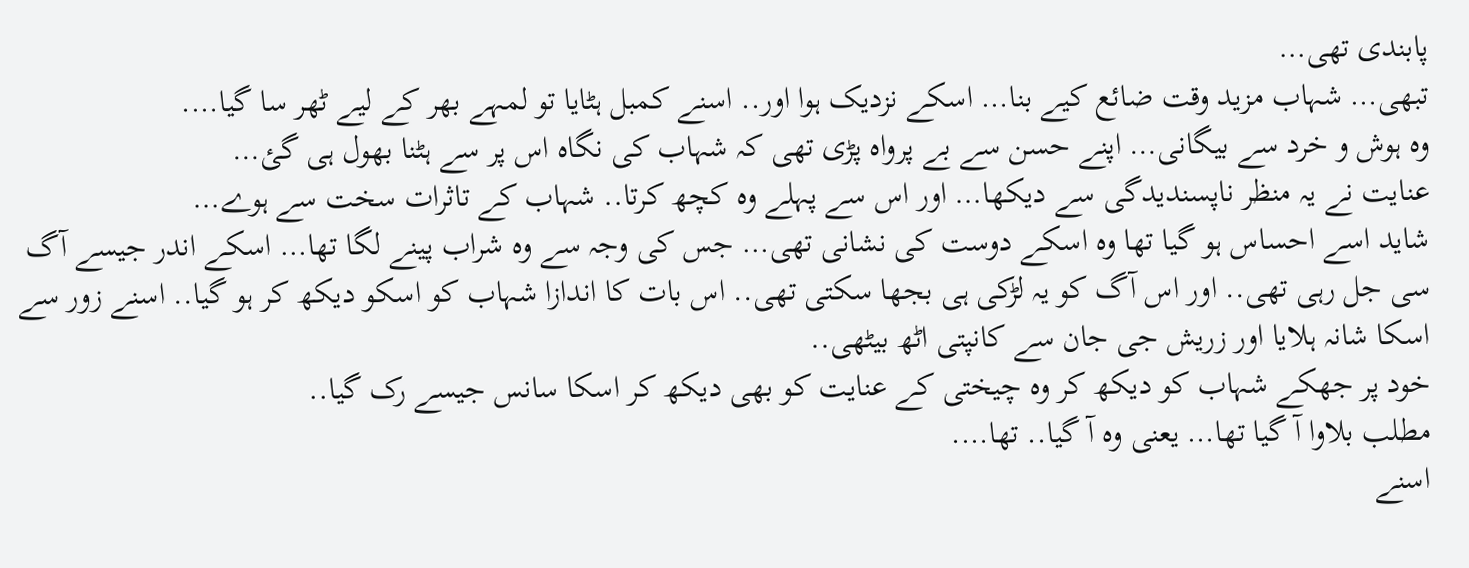پابندی تھی…
تبھی… شہاب مزید وقت ضائع کیے بنا… اسکے نزدیک ہوا اور.. اسنے کمبل ہٹایا تو لمہے بھر کے لیے ٹھر سا گیا….
وہ ہوش و خرد سے بیگانی… اپنے حسن سے بے پرواہ پڑی تھی کہ شہاب کی نگاہ اس پر سے ہٹنا بھول ہی گئ…
عنایت نے یہ منظر ناپسندیدگی سے دیکھا… اور اس سے پہلے وہ کچھ کرتا.. شہاب کے تاثرات سخت سے ہوے…
شاید اسے احساس ہو گیا تھا وہ اسکے دوست کی نشانی تھی… جس کی وجہ سے وہ شراب پینے لگا تھا… اسکے اندر جیسے آگ سی جل رہی تھی.. اور اس آگ کو یہ لڑکی ہی بجھا سکتی تھی.. اس بات کا اندازا شہاب کو اسکو دیکھ کر ہو گیا.. اسنے زور سے اسکا شانہ ہلایا اور زریش جی جان سے کانپتی اٹھ بیٹھی..
خود پر جھکے شہاب کو دیکھ کر وہ چیختی کے عنایت کو بھی دیکھ کر اسکا سانس جیسے رک گیا..
مطلب بلاوا آ گیا تھا… یعنی وہ آ گیا.. تھا….
اسنے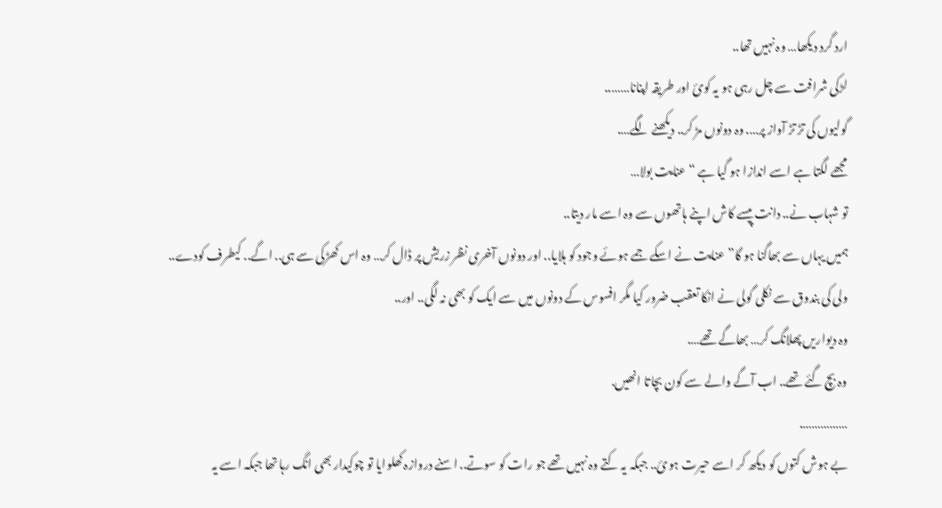ارد گرد دیکھا… وہ نہیں تھا..
لڑکی شرافت سے چل رہی ہو یہ کوئ اور طریقہ اپنانا……..
گولیوں کی تڑ تڑ آواز پر…. وہ دونوں مڑ کر.. دیکھنے لگے….
مجھے لگتا ہے اسے اندازا ہو گیا ہے “عنایت بولا…
تو شہاب نے.. دانت پیسے کاش اپنے ہاتھوں سے وہ اسے مار دیتا..
ہمیں یہاں سے بھاگنا ہو گا” عنایت نے اسکے جمے ہوئے وجود کو ہلایا.. اور دونوں آخری نظر زریش پر ڈال کر… وہ اس کھڑکی سے ہی.. اگے.. کیطرف کودے..
ولی کی بندوق سے نکلی گولی نے انکا تعقب ضرور کیا مگر افسوس کے دونوں میں سے ایک کو بھی نہ لگی.. اور..
وہ دیواریں پھلانگ کر… بھاگے تھے….
وہ بچ گئے تھے.. اب آگے والے سے کون بچاتا انھیں.
…………….
بے ہوش کتوں کو دیکھ کر اسے حیرت ہوئ.. جبکہ یہ کتے وہ نہیں تھے جو رات کو سوتے.. اسنے دروازہ کھلوایا تو چوکیدار بھی انگ رہا تھا جبکہ اسے یہ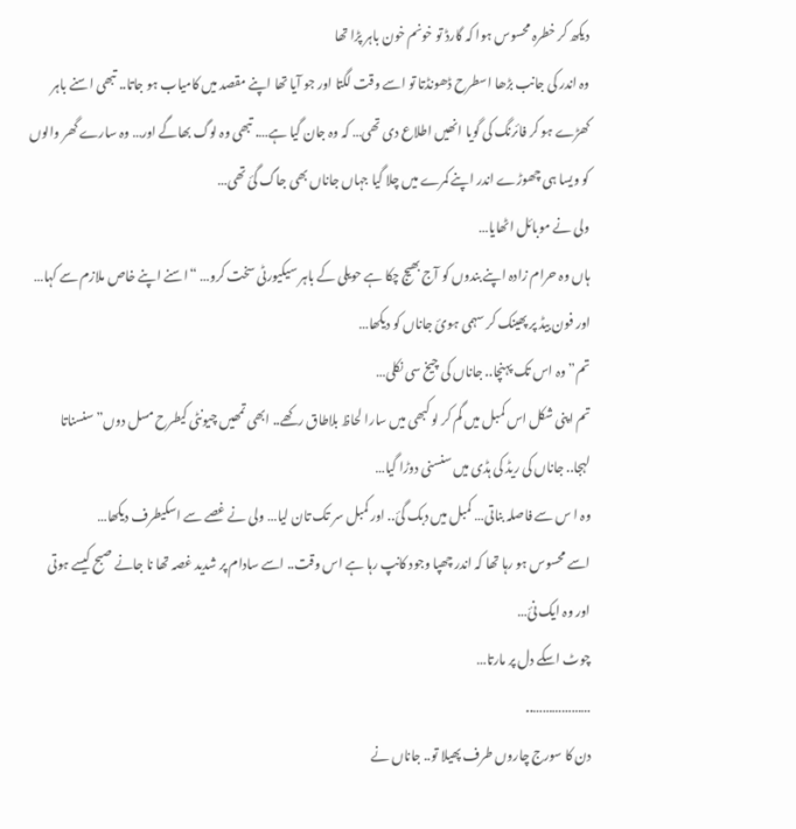دیکھ کر خطرہ محسوس ہوا کہ گارڈ تو خونم خون باہر پڑا تھا
وہ اندر کی جانب بڑھا اسطرح ڈھونڈتا تو اسے وقت لگتا اور جو آیا تھا اپنے مقصد میں کامیاب ہو جاتا.. تبھی اسنے باہر کھڑے ہو کر فائرنگ کی گویا انھیں اطلاع دی تھی… کہ وہ جان گیا ہے…. تبھی وہ لوگ بھاگے اور… وہ سارے گھر والوں کو ویسا ہی چھوڑے اندر اپنے کمرے میں چلا گیا جہاں جاناں بھی جاگ گئ تھی…
ولی نے موبائل اٹھایا…
ہاں وہ حرام زادہ اپنے بندوں کو آج بھیج چکا ہے حویلی کے باہر سیکیورٹی سخت کرو… “اسنے اپنے خاص ملازم سے کہا… اور فون بیڈ پر پھینک کر سہمی ہوئ جاناں کو دیکھا…
تم” وہ اس تک پہنچا.. جاناں کی چیخ سی نکلی…
تم اپنی شکل اس کمبل میں گم کر لو کبھی میں سارا لحاظ بلاطاق رکھے.. ابھی تمھیں چیونٹی کیطرح مسل دوں”سنسناتا لہجا.. جاناں کی ریڈ کی ہڈی میں سنسنی دوڑا گیا…
وہ ا س سے فاصلہ بناتی… کمبل میں دبک گئ.. اور کمبل سر تک تان لیا… ولی نے غصے سے اسکیطرف دیکھا…
اسے محسوس ہو رہا تھا کہ اندر چھپا وجود کانپ رہا ہے اس وقت.. اسے سادام پر شدید غصہ تھا نا جانے صبح کیسے ہوتی اور وہ ایک نئ…
چوٹ اسکے دل پر مارتا…
………………..
دن کا سورج چاروں طرف پھیلا تو.. جاناں نے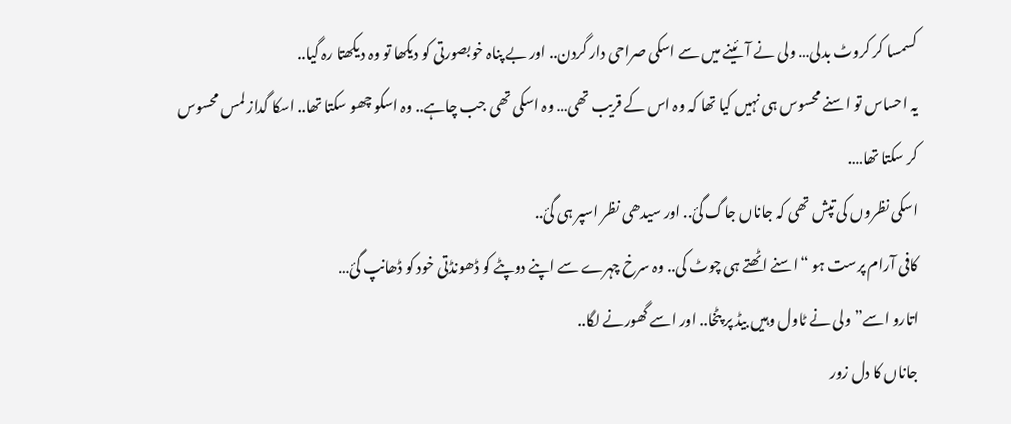کسمسا کر کروٹ بدلی… ولی نے آئینے میں سے اسکی صراحی دار گردن.. اور بے پناہ خوبصورتی کو دیکھا تو وہ دیکھتا رہ گیا..
یہ احساس تو اسنے محسوس ہی نہیں کیا تھا کہ وہ اس کے قریب تھی… وہ اسکی تھی جب چاہے.. وہ اسکو چھو سکتا تھا.. اسکا گداز لمس محسوس کر سکتا تھا….
اسکی نظروں کی تپش تھی کہ جاناں جاگ گئ.. اور سیدھی نظر اسپر ہی گئ..
کافی آرام پرست ہو “اسنے اٹھتے ہی چوٹ کی.. وہ سرخ چہرے سے اپنے دوپٹے کو ڈھونڈتی خود کو ڈھانپ گئ…
اتارو اسے” ولی نے ٹاول وہیں بیڈ پر پٹخا.. اور اسے گھورنے لگا..
جاناں کا دل زور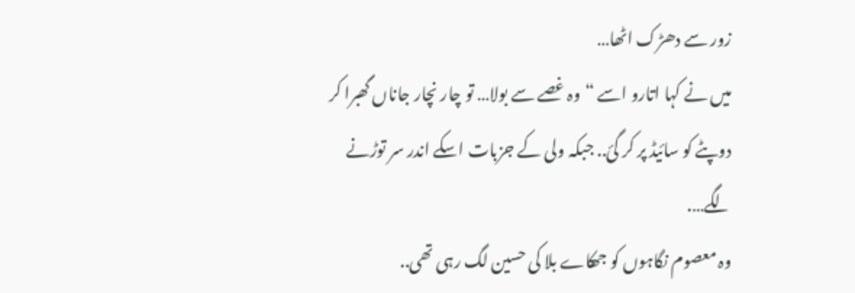زور سے دھڑک اٹھا…
میں نے کہا اتارو اسے “وہ غصے سے بولا… تو چار نچار جاناں گھبرا کر دوپٹے کو سائیڈ پر کر گئ.. جبکہ ولی کے جزبات اسکے اندر سر توڑنے لگے….
وہ معصوم نگاہوں کو جھکاے بلا کی حسین لگ رہی تھی..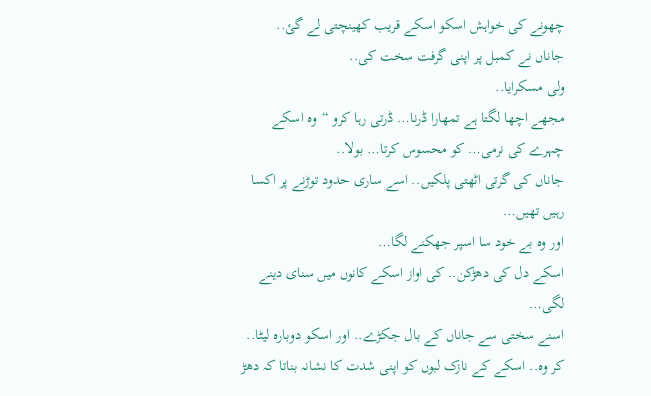چھونے کی خواہش اسکو اسکے قریب کھینچتی لے گئ..
جاناں نے کمبل پر اپنی گرفت سخت کی..
ولی مسکرایا..
مجھے اچھا لگتا ہے تمھارا ڈرنا… ڈرتی رہا کرو “وہ اسکے چہرے کی نرمی… کو محسوس کرتا… بولا..
جاناں کی گرتی اٹھتی پلکیں.. اسے ساری حدود توڑنے پر اکسا رہیں تھیں…
اور وہ بے خود سا اسپر جھکنے لگا…
اسکے دل کی دھڑکن.. کی اواز اسکے کانوں میں سنای دینے لگی…
اسنے سختی سے جاناں کے بال جکڑے.. اور اسکو دوبارہ لیٹا.. کر وہ.. اسکے کے نازک لبوں کو اپنی شدت کا نشانہ بناتا کہ دھڑ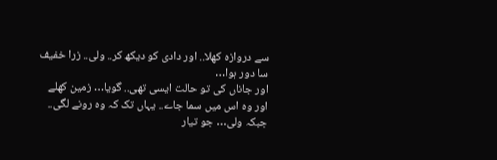سے دروازہ کھلا.. اور دادی کو دیکھ کر.. ولی.. زرا خفیف سا دور ہوا…
اور جاناں کی تو حالت ایسی تھی.. گویا… زمین کھلے اور وہ اس میں سما جاے.. یہاں تک کہ وہ رونے لگی..
جبکہ ولی… جو تیار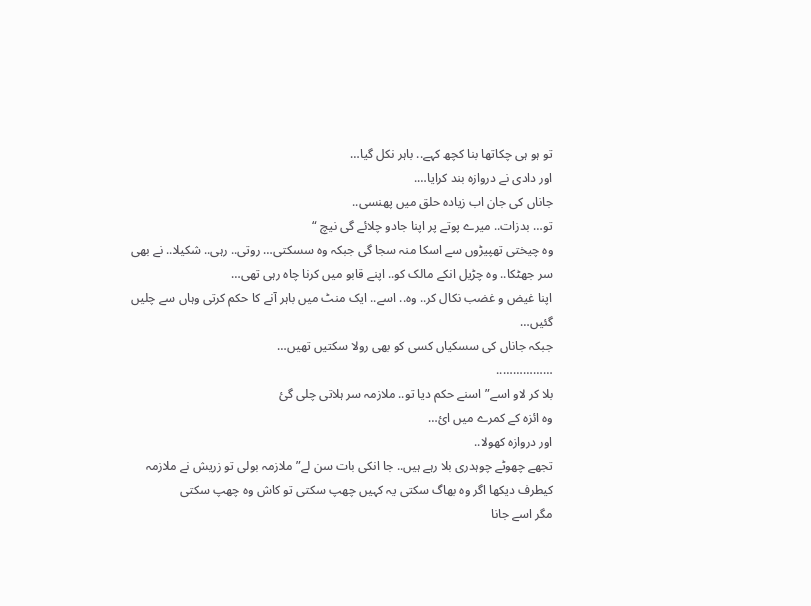تو ہو ہی چکاتھا بنا کچھ کہے.. باہر نکل گیا…
اور دادی نے دروازہ بند کرایا….
جاناں کی جان اب زیادہ حلق میں پھنسی..
تو… بدزات.. میرے پوتے پر اپنا جادو چلائے گی نیچ “
وہ چیختی تھپیڑوں سے اسکا منہ سجا گی جبکہ وہ سسکتی… روتی.. رہی.. شکیلا.. نے بھی سر جھٹکا.. وہ چڑیل انکے مالک کو.. اپنے قابو میں کرنا چاہ رہی تھی…
اپنا غیض و غضب نکال کر.. وہ.. اسے.. ایک منٹ میں باہر آنے کا حکم کرتی وہاں سے چلیں گئیں…
جبکہ جاناں کی سسکیاں کسی کو بھی رولا سکتیں تھیں…
……………..
بلا کر لاو اسے”اسنے حکم دیا تو.. ملازمہ سر ہلاتی چلی گئ
وہ ائزہ کے کمرے میں ائ…
اور دروازہ کھولا..
تجھے چھوٹے چوہدری بلا رہے ہیں.. جا انکی بات سن لے” ملازمہ بولی تو زریش نے ملازمہ کیطرف دیکھا اگر وہ بھاگ سکتی یہ کہیں چھپ سکتی تو کاش وہ چھپ سکتی
مگر اسے جانا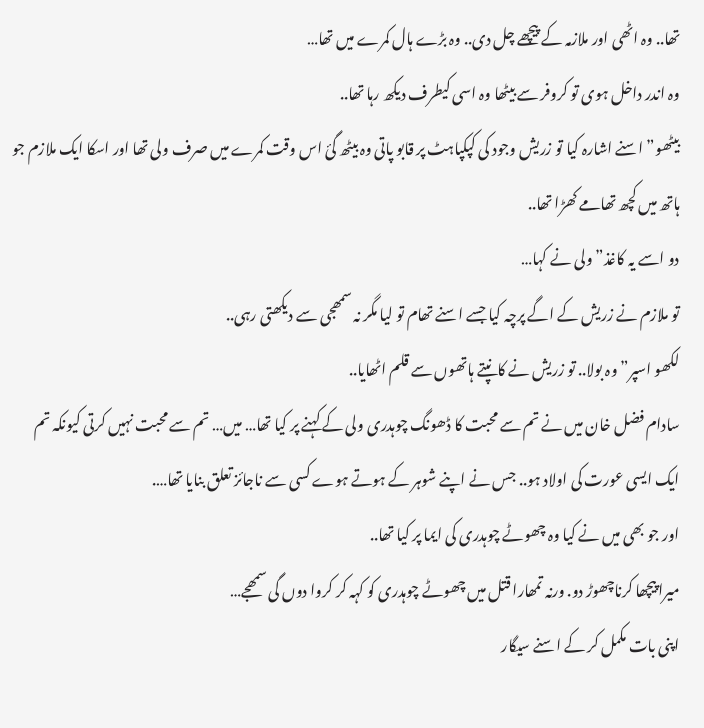تھا.. وہ اٹھی اور ملازمہ کے پیچھے چل دی.. وہ بڑے ہال کمرے میں تھا…
وہ اندر داخل ہوی تو کروفر سے بیٹھا وہ اسی کیطرف دیکھ رہا تھا..
بیٹھو” اسنے اشارہ کیا تو زریش وجود کی کپکپاہٹ پر قابو پاتی وہ بیٹھ گئ اس وقت کمرے میں صرف ولی تھا اور اسکا ایک ملازم جو ہاتھ میں کچھ تھامے کھڑا تھا..
دو اسے یہ کاغذ” ولی نے کہا…
تو ملازم نے زریش کے اگے پرچہ کیا جسے اسنے تھام تو لیا مگر نہ سمھجی سے دیکھتی رہی..
لکھو اسپر” وہ بولا.. تو زریش نے کانپتے ہاتھوں سے قلم اٹھایا..
سادام فضل خان میں نے تم سے محبت کا ڈھونگ چوہدری ولی کے کہنے پر کیا تھا… میں… تم سے محبت نہیں کرتی کیونکہ تم ایک ایسی عورت کی اولاد ہو.. جس نے اپنے شوہر کے ہوتے ہوے کسی سے ناجائز تعلق بنایا تھا….
اور جو بھی میں نے کیا وہ چھوٹے چوہدری کی ایما پر کیا تھا..
میرا پیچھا کرناچھوڑ دو. ورنہ تمھارا قتل میں چھوٹے چوہدری کو کہہ کر کروا دوں گی سمھجے…
اپنی بات مکمل کر کے اسنے سیگار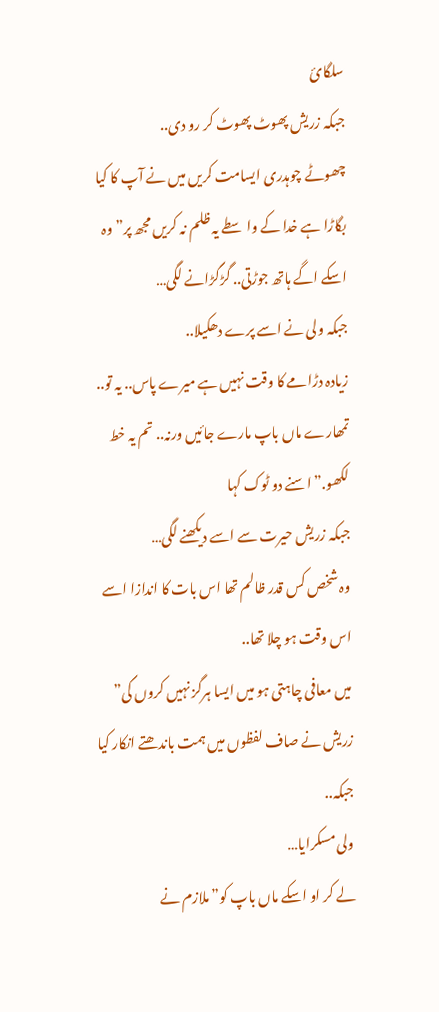سلگائ
جبکہ زریش پھوٹ پھوٹ کر رو دی..
چھوٹے چوہدری ایسامت کریں میں نے آپ کا کیا بگاڑا ہے خدا کے واسطے یہ ظلم نہ کریں مجھ پر” وہ اسکے اگے ہاتھ جوڑتی.. گڑگڑانے لگی…
جبکہ ولی نے اسے پرے دھکیلا..
زیادہ دڑامے کا وقت نہیں ہے میرے پاس.. یہ تو.. تمھارے ماں باپ مارے جائیں ورنہ.. تم یہ خط لکھو.” اسنے دو ٹوک کہا
جبکہ زریش حیرت سے اسے دیکھنے لگی…
وہ شخص کس قدر ظالم تھا اس بات کا اندازا اسے اس وقت ہو چلا تھا..
میں معافی چاہتی ہو میں ایسا ہرگز نہیں کروں گی” زریش نے صاف لفظوں میں ہمت باندھتے انکار کیا جبکہ..
ولی مسکرایا…
لے کر او اسکے ماں باپ کو” ملازم نے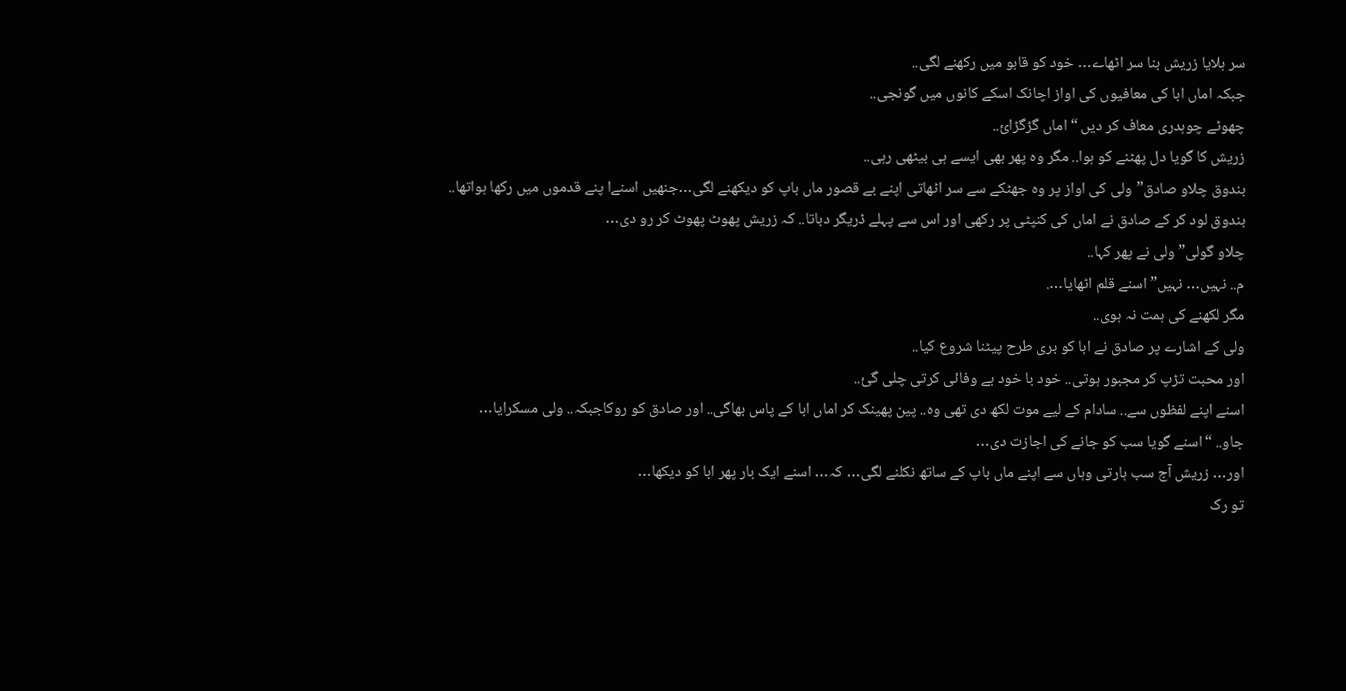سر ہلایا زریش بنا سر اٹھاے… خود کو قابو میں رکھنے لگی..
جبکہ اماں ابا کی معافیوں کی اواز اچانک اسکے کانوں میں گونجی..
چھوٹے چوہدری معاف کر دیں “اماں گڑگڑائ..
زریش کا گویا دل پھٹنے کو ہوا.. مگر وہ پھر بھی ایسے ہی بیٹھی رہی..
بندوق چلاو صادق”ولی کی اواز پر وہ جھٹکے سے سر اٹھاتی اپنے بے قصور ماں باپ کو دیکھنے لگی…جنھیں اسنےا پنے قدموں میں رکھا ہواتھا..
بندوق لود کر کے صادق نے اماں کی کنپٹی پر رکھی اور اس سے پہلے ڈریگر دباتا.. کہ زریش پھوٹ پھوٹ کر رو دی…
چلاو گولی” ولی نے پھر کہا..
م.. نہیں… نہیں” اسنے قلم اٹھایا….
مگر لکھنے کی ہمت نہ ہوی..
ولی کے اشارے پر صادق نے ابا کو بری طرح پیٹنا شروع کیا..
اور محبت تڑپ کر مجبور ہوتی.. خود با خود بے وفائی کرتی چلی گئ..
اسنے اپنے لفظوں سے.. سادام کے لیے موت لکھ دی تھی وہ.. پین پھینک کر اماں ابا کے پاس بھاگی.. اور صادق کو روکاجبکہ.. ولی مسکرایا…
جاو.. “اسنے گویا سب کو جانے کی اجازت دی…
اور… زریش آج سب ہارتی وہاں سے اپنے ماں باپ کے ساتھ نکلنے لگی… کہ… اسنے ایک بار پھر ابا کو دیکھا…
تو رک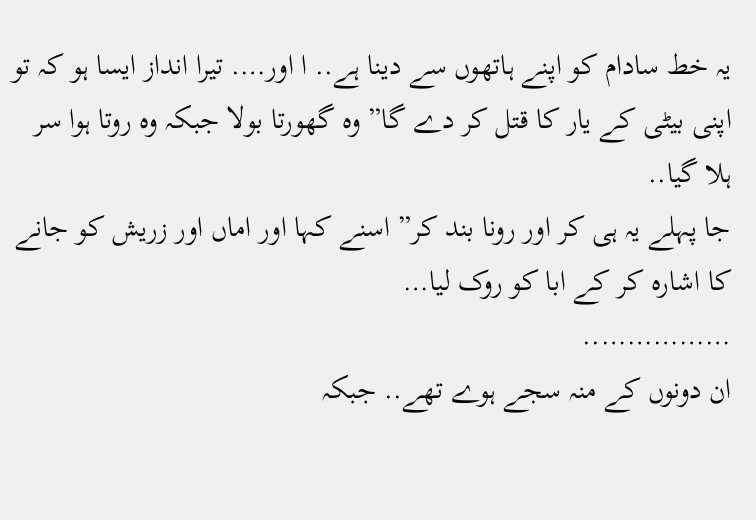یہ خط سادام کو اپنے ہاتھوں سے دینا ہے.. ا اور…. تیرا انداز ایسا ہو کہ تو اپنی بیٹی کے یار کا قتل کر دے گا” وہ گھورتا بولا جبکہ وہ روتا ہوا سر ہلا گیا..
جا پہلے یہ ہی کر اور رونا بند کر” اسنے کہا اور اماں اور زریش کو جانے کا اشارہ کر کے ابا کو روک لیا…
……………..
ان دونوں کے منہ سجے ہوے تھے.. جبکہ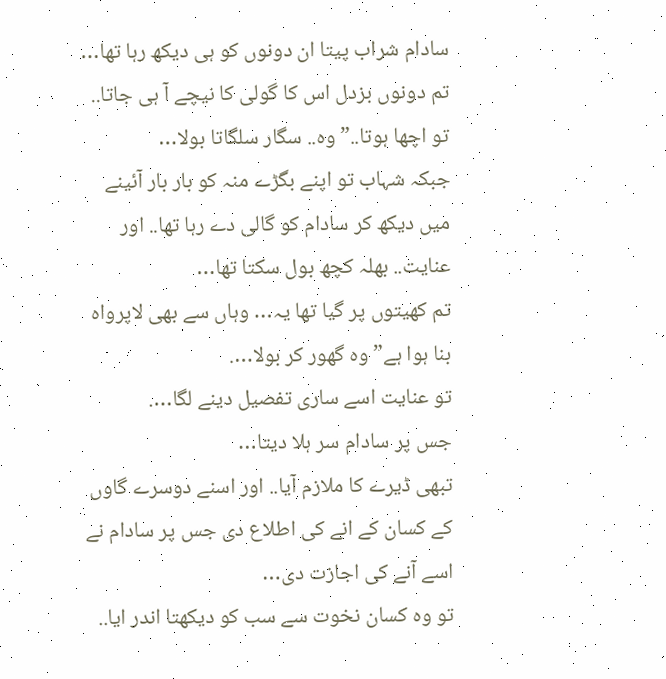سادام شراب پیتا ان دونوں کو ہی دیکھ رہا تھا…
تم دونوں بزدل اس کا گولی کا نیچے آ ہی جاتا.. تو اچھا ہوتا..” وہ.. سگار سلگاتا بولا…
جبکہ شہاب تو اپنے بگڑے منہ کو بار بار آئینے میں دیکھ کر سادام کو گالی دے رہا تھا.. اور عنایت.. بھلہ کچھ بول سکتا تھا…
تم کھیتوں پر گیا تھا یہ… وہاں سے بھی لاپرواہ بنا ہوا ہے” وہ گھور کر بولا….
تو عنایت اسے ساری تفصیل دینے لگا….
جس پر سادام سر ہلا دیتا…
تبھی ڈیرے کا ملازم آیا.. اور اسنے دوسرے گاوں کے کسان کے انے کی اطلاع دی جس پر سادام نے اسے آنے کی اجازت دی…
تو وہ کسان نخوت سے سب کو دیکھتا اندر ایا..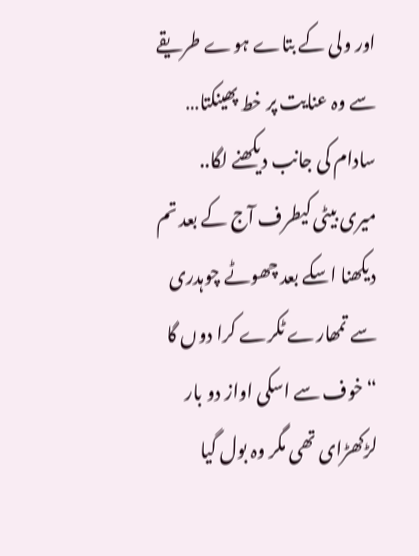اور ولی کے بتاے ہوے طریقے سے وہ عنایت پر خط پھینکتا… سادام کی جانب دیکھنے لگا..
میری بیٹی کیطرف آج کے بعد تم دیکھنا اسکے بعد چھوٹے چوہدری سے تمھارے ٹکرے کرا دوں گا “خوف سے اسکی اواز دو بار لڑکھڑای تھی مگر وہ بول گیا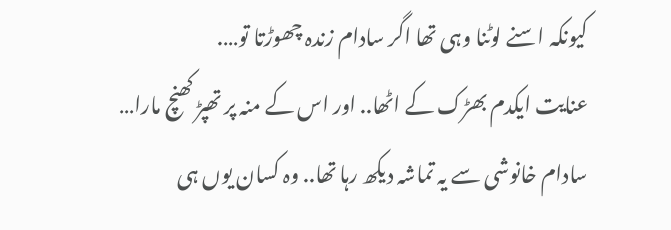کیونکہ اسنے لوٹنا وہی تھا اگر سادام زندہ چھوڑتا تو….
عنایت ایکدم بھڑک کے اٹھا.. اور اس کے منہ پر تھپڑ کھنچ مارا…
سادام خانوشی سے یہ تماشہ دیکھ رہا تھا.. وہ کسان یوں ہی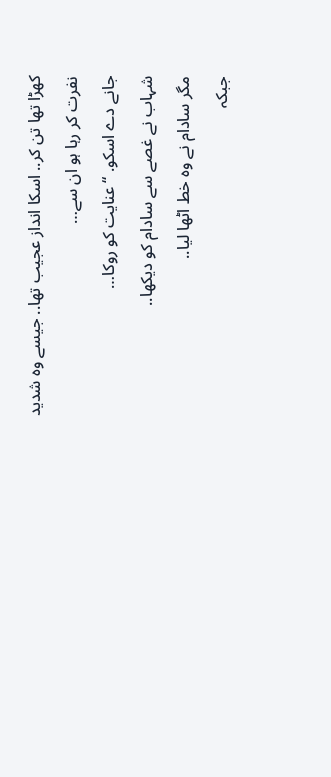کھڑا تھا تن کر.. اسکا انداز عجیب تھا.. جیسے وہ شدید نفرت کر رہا ہو ان سے…
جانے دے اسکو. “عنایت کو روکا…
شہاب نے غصے سے سادام کو دیکھا..
مگر سادام نے وہ خط اٹھا لیا..
جبکہ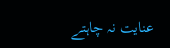عنایت نہ چاہتے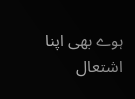ہوے بھی اپنا اشتعال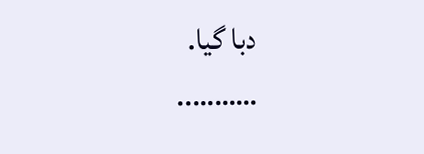دبا گیا.
………..